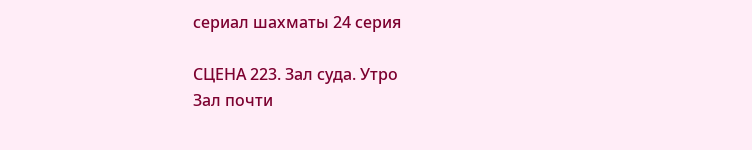сериал шахматы 24 серия

СЦЕНА 223. Зал суда. Утро
Зал почти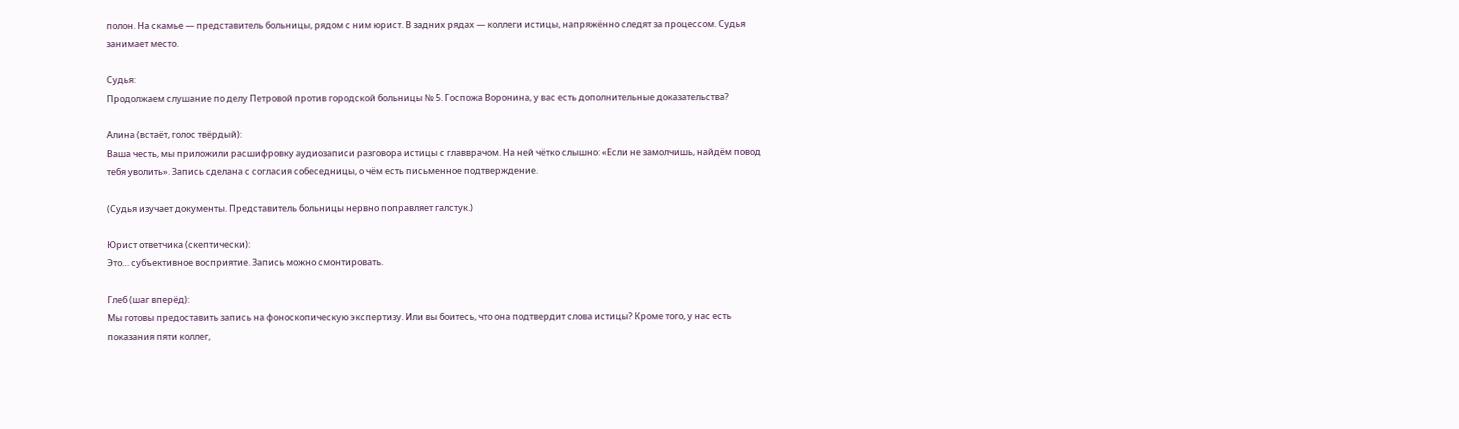полон. На скамье — представитель больницы, рядом с ним юрист. В задних рядах — коллеги истицы, напряжённо следят за процессом. Судья занимает место.

Судья:
Продолжаем слушание по делу Петровой против городской больницы № 5. Госпожа Воронина, у вас есть дополнительные доказательства?

Алина (встаёт, голос твёрдый):
Ваша честь, мы приложили расшифровку аудиозаписи разговора истицы с главврачом. На ней чётко слышно: «Если не замолчишь, найдём повод тебя уволить». Запись сделана с согласия собеседницы, о чём есть письменное подтверждение.

(Судья изучает документы. Представитель больницы нервно поправляет галстук.)

Юрист ответчика (скептически):
Это… субъективное восприятие. Запись можно смонтировать.

Глеб (шаг вперёд):
Мы готовы предоставить запись на фоноскопическую экспертизу. Или вы боитесь, что она подтвердит слова истицы? Кроме того, у нас есть показания пяти коллег,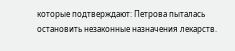которые подтверждают: Петрова пыталась остановить незаконные назначения лекарств.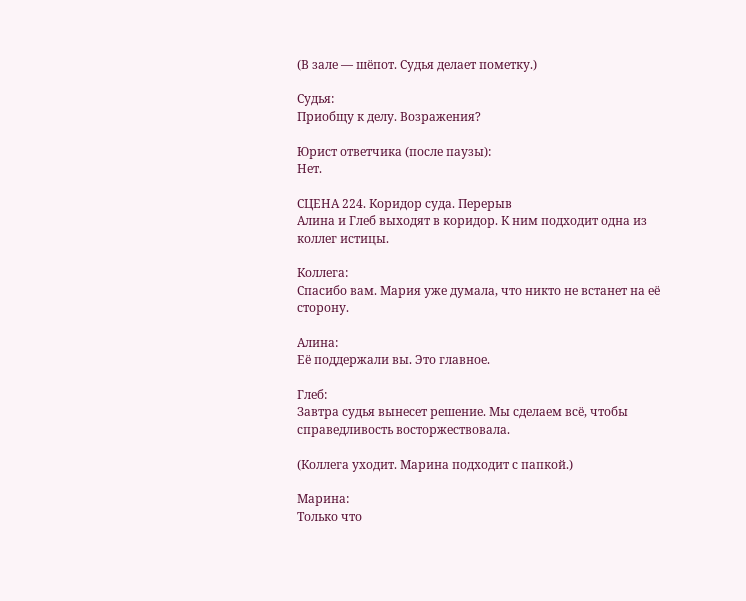(В зале — шёпот. Судья делает пометку.)

Судья:
Приобщу к делу. Возражения?

Юрист ответчика (после паузы):
Нет.

СЦЕНА 224. Коридор суда. Перерыв
Алина и Глеб выходят в коридор. К ним подходит одна из коллег истицы.

Коллега:
Спасибо вам. Мария уже думала, что никто не встанет на её сторону.

Алина:
Её поддержали вы. Это главное.

Глеб:
Завтра судья вынесет решение. Мы сделаем всё, чтобы справедливость восторжествовала.

(Коллега уходит. Марина подходит с папкой.)

Марина:
Только что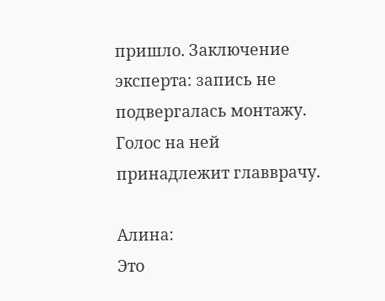пришло. Заключение эксперта: запись не подвергалась монтажу. Голос на ней принадлежит главврачу.

Алина:
Это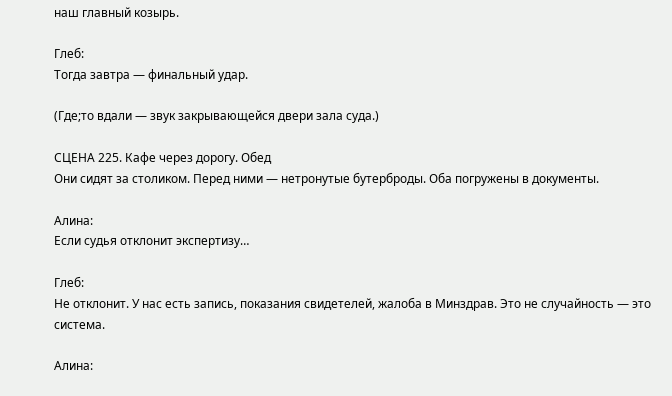наш главный козырь.

Глеб:
Тогда завтра — финальный удар.

(Где;то вдали — звук закрывающейся двери зала суда.)

СЦЕНА 225. Кафе через дорогу. Обед
Они сидят за столиком. Перед ними — нетронутые бутерброды. Оба погружены в документы.

Алина:
Если судья отклонит экспертизу…

Глеб:
Не отклонит. У нас есть запись, показания свидетелей, жалоба в Минздрав. Это не случайность — это система.

Алина: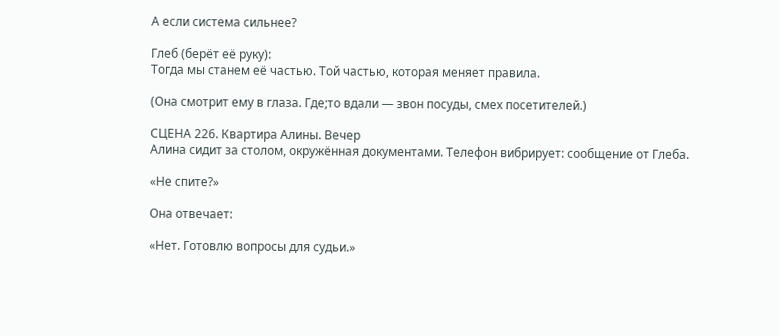А если система сильнее?

Глеб (берёт её руку):
Тогда мы станем её частью. Той частью, которая меняет правила.

(Она смотрит ему в глаза. Где;то вдали — звон посуды, смех посетителей.)

СЦЕНА 226. Квартира Алины. Вечер
Алина сидит за столом, окружённая документами. Телефон вибрирует: сообщение от Глеба.

«Не спите?»

Она отвечает:

«Нет. Готовлю вопросы для судьи.»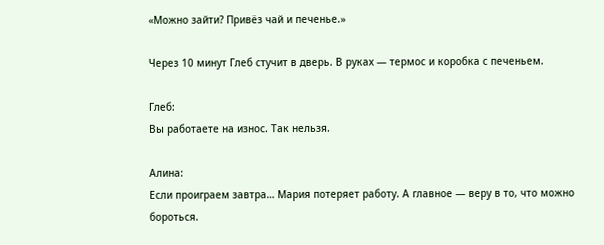«Можно зайти? Привёз чай и печенье.»

Через 10 минут Глеб стучит в дверь. В руках — термос и коробка с печеньем.

Глеб:
Вы работаете на износ. Так нельзя.

Алина:
Если проиграем завтра… Мария потеряет работу. А главное — веру в то, что можно бороться.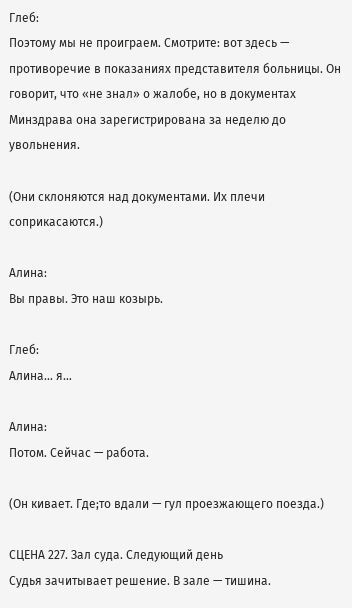Глеб:
Поэтому мы не проиграем. Смотрите: вот здесь — противоречие в показаниях представителя больницы. Он говорит, что «не знал» о жалобе, но в документах Минздрава она зарегистрирована за неделю до увольнения.

(Они склоняются над документами. Их плечи соприкасаются.)

Алина:
Вы правы. Это наш козырь.

Глеб:
Алина… я…

Алина:
Потом. Сейчас — работа.

(Он кивает. Где;то вдали — гул проезжающего поезда.)

СЦЕНА 227. Зал суда. Следующий день
Судья зачитывает решение. В зале — тишина.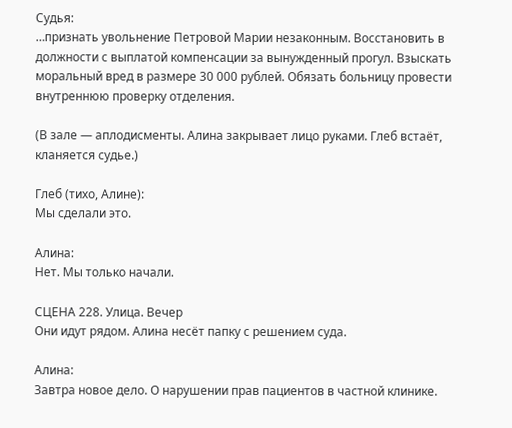Судья:
…признать увольнение Петровой Марии незаконным. Восстановить в должности с выплатой компенсации за вынужденный прогул. Взыскать моральный вред в размере 30 000 рублей. Обязать больницу провести внутреннюю проверку отделения.

(В зале — аплодисменты. Алина закрывает лицо руками. Глеб встаёт, кланяется судье.)

Глеб (тихо, Алине):
Мы сделали это.

Алина:
Нет. Мы только начали.

СЦЕНА 228. Улица. Вечер
Они идут рядом. Алина несёт папку с решением суда.

Алина:
Завтра новое дело. О нарушении прав пациентов в частной клинике.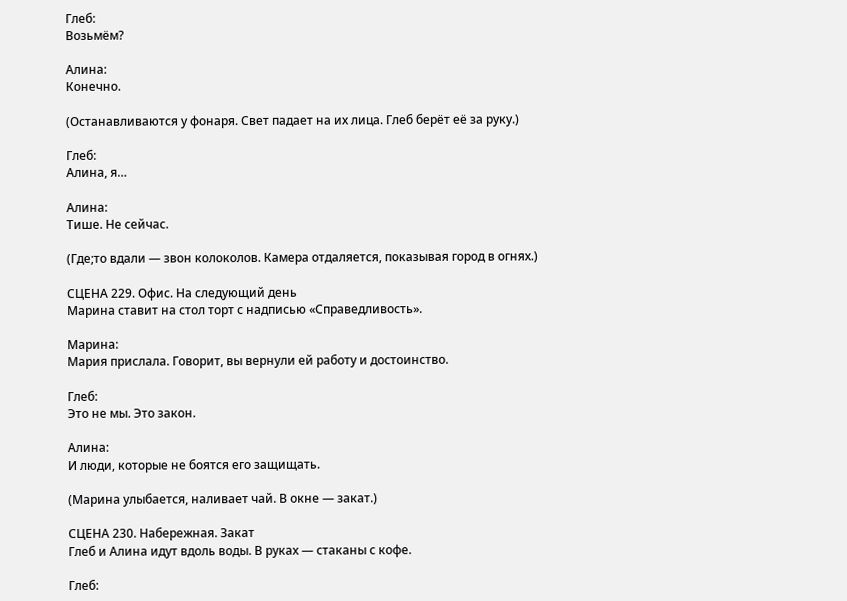Глеб:
Возьмём?

Алина:
Конечно.

(Останавливаются у фонаря. Свет падает на их лица. Глеб берёт её за руку.)

Глеб:
Алина, я…

Алина:
Тише. Не сейчас.

(Где;то вдали — звон колоколов. Камера отдаляется, показывая город в огнях.)

СЦЕНА 229. Офис. На следующий день
Марина ставит на стол торт с надписью «Справедливость».

Марина:
Мария прислала. Говорит, вы вернули ей работу и достоинство.

Глеб:
Это не мы. Это закон.

Алина:
И люди, которые не боятся его защищать.

(Марина улыбается, наливает чай. В окне — закат.)

СЦЕНА 230. Набережная. Закат
Глеб и Алина идут вдоль воды. В руках — стаканы с кофе.

Глеб: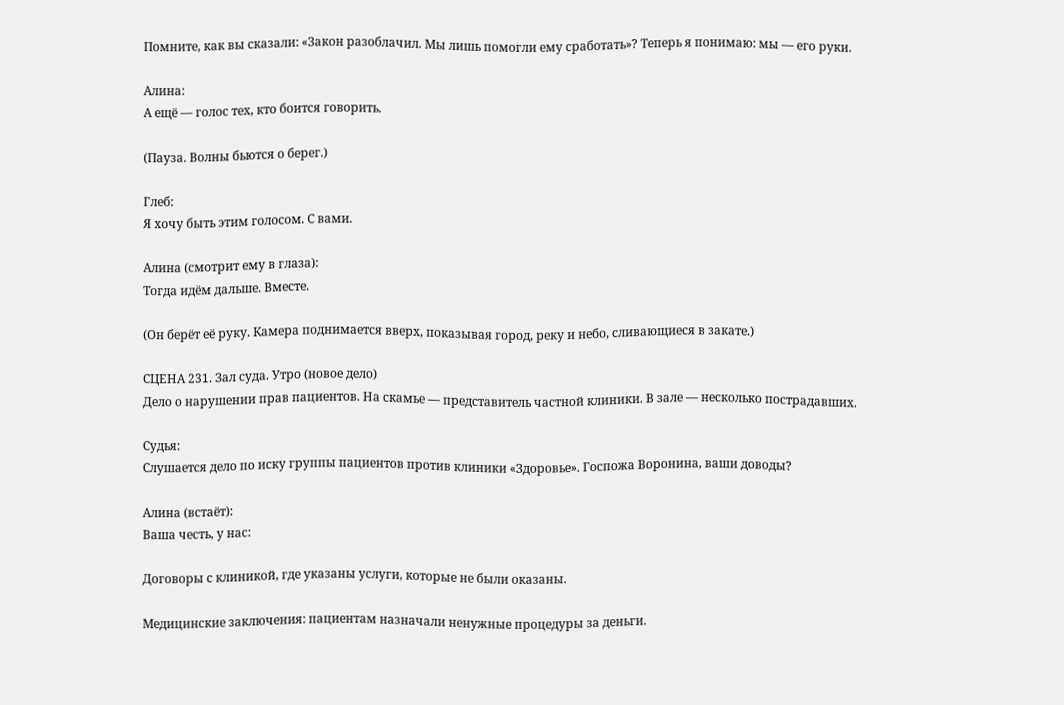Помните, как вы сказали: «Закон разоблачил. Мы лишь помогли ему сработать»? Теперь я понимаю: мы — его руки.

Алина:
А ещё — голос тех, кто боится говорить.

(Пауза. Волны бьются о берег.)

Глеб:
Я хочу быть этим голосом. С вами.

Алина (смотрит ему в глаза):
Тогда идём дальше. Вместе.

(Он берёт её руку. Камера поднимается вверх, показывая город, реку и небо, сливающиеся в закате.)

СЦЕНА 231. Зал суда. Утро (новое дело)
Дело о нарушении прав пациентов. На скамье — представитель частной клиники. В зале — несколько пострадавших.

Судья:
Слушается дело по иску группы пациентов против клиники «Здоровье». Госпожа Воронина, ваши доводы?

Алина (встаёт):
Ваша честь, у нас:

Договоры с клиникой, где указаны услуги, которые не были оказаны.

Медицинские заключения: пациентам назначали ненужные процедуры за деньги.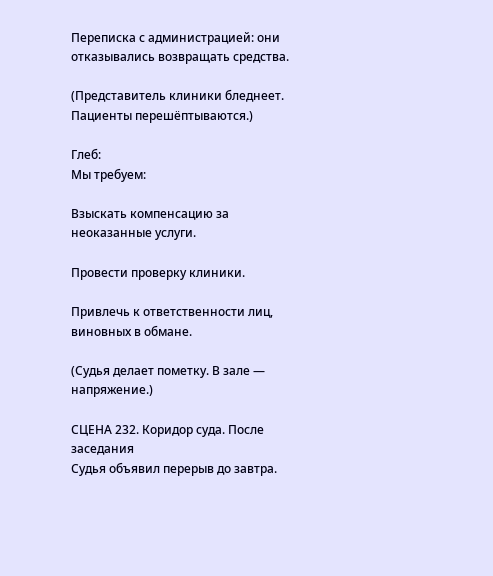Переписка с администрацией: они отказывались возвращать средства.

(Представитель клиники бледнеет. Пациенты перешёптываются.)

Глеб:
Мы требуем:

Взыскать компенсацию за неоказанные услуги.

Провести проверку клиники.

Привлечь к ответственности лиц, виновных в обмане.

(Судья делает пометку. В зале — напряжение.)

СЦЕНА 232. Коридор суда. После заседания
Судья объявил перерыв до завтра.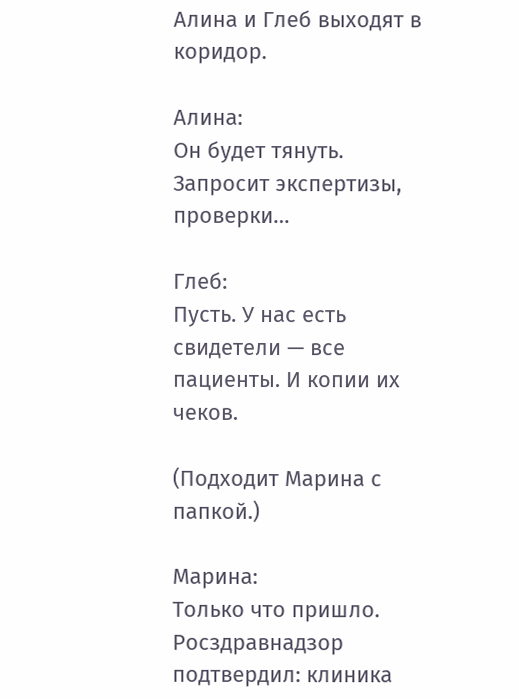Алина и Глеб выходят в коридор.

Алина:
Он будет тянуть. Запросит экспертизы, проверки…

Глеб:
Пусть. У нас есть свидетели — все пациенты. И копии их чеков.

(Подходит Марина с папкой.)

Марина:
Только что пришло. Росздравнадзор подтвердил: клиника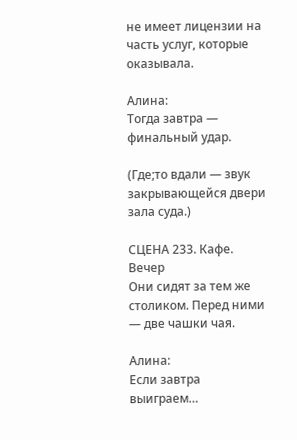не имеет лицензии на часть услуг, которые оказывала.

Алина:
Тогда завтра — финальный удар.

(Где;то вдали — звук закрывающейся двери зала суда.)

СЦЕНА 233. Кафе. Вечер
Они сидят за тем же столиком. Перед ними — две чашки чая.

Алина:
Если завтра выиграем…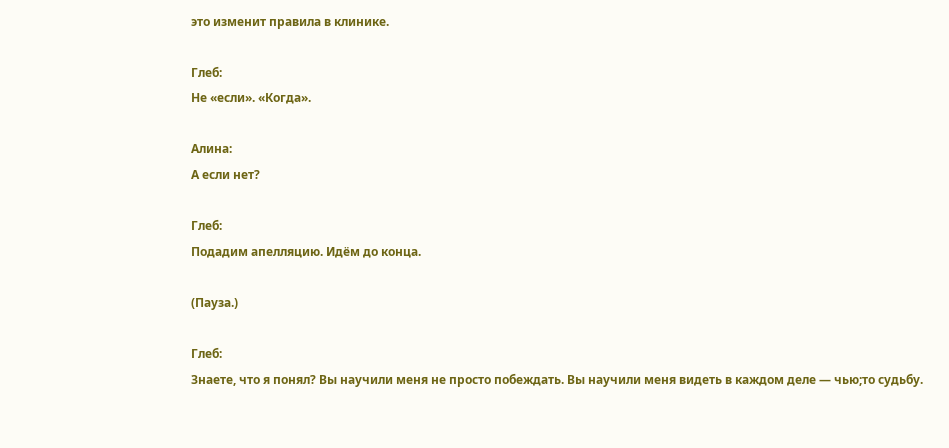это изменит правила в клинике.

Глеб:
Не «если». «Когда».

Алина:
А если нет?

Глеб:
Подадим апелляцию. Идём до конца.

(Пауза.)

Глеб:
Знаете, что я понял? Вы научили меня не просто побеждать. Вы научили меня видеть в каждом деле — чью;то судьбу.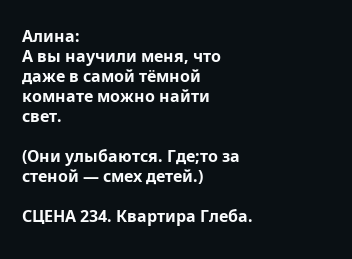Алина:
А вы научили меня, что даже в самой тёмной комнате можно найти свет.

(Они улыбаются. Где;то за стеной — смех детей.)

СЦЕНА 234. Квартира Глеба.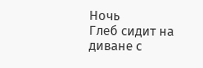Ночь
Глеб сидит на диване с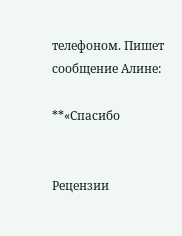телефоном. Пишет сообщение Алине:

**«Спасибо


Рецензии